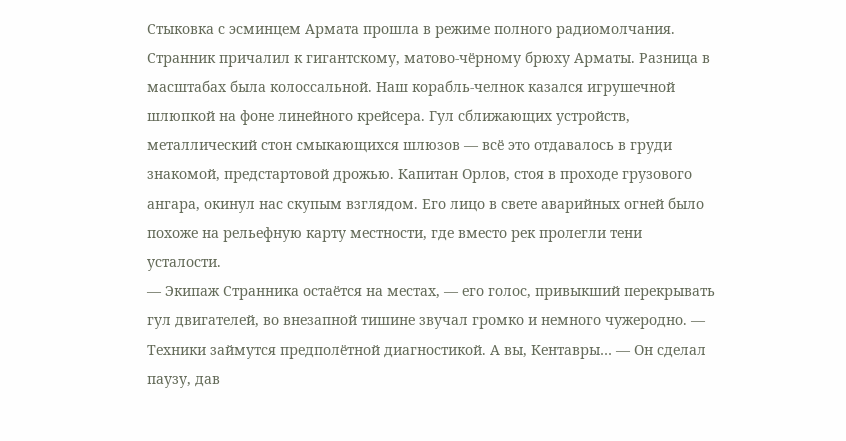Стыковка с эсминцем Армата прошла в режиме полного радиомолчания. Странник причалил к гигантскому, матово-чёрному брюху Арматы. Разница в масштабах была колоссальной. Наш корабль-челнок казался игрушечной шлюпкой на фоне линейного крейсера. Гул сближающих устройств, металлический стон смыкающихся шлюзов — всё это отдавалось в груди знакомой, предстартовой дрожью. Капитан Орлов, стоя в проходе грузового ангара, окинул нас скупым взглядом. Его лицо в свете аварийных огней было похоже на рельефную карту местности, где вместо рек пролегли тени усталости.
— Экипаж Странника остаётся на местах, — его голос, привыкший перекрывать гул двигателей, во внезапной тишине звучал громко и немного чужеродно. — Техники займутся предполётной диагностикой. А вы, Кентавры… — Он сделал паузу, дав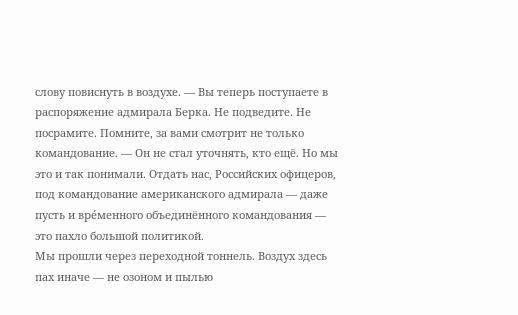слову повиснуть в воздухе. — Вы теперь поступаете в распоряжение адмирала Берка. Не подведите. Не посрамите. Помните, за вами смотрит не только командование. — Он не стал уточнять, кто ещё. Но мы это и так понимали. Отдать нас, Российских офицеров, под командование американского адмирала — даже пусть и вре́менного объединённого командования — это пахло большой политикой.
Мы прошли через переходной тоннель. Воздух здесь пах иначе — не озоном и пылью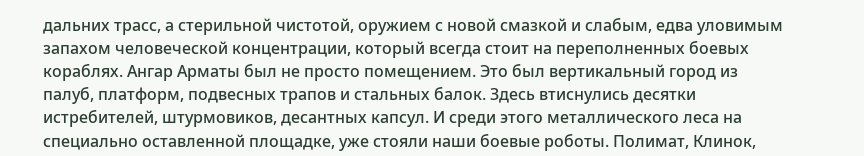дальних трасс, а стерильной чистотой, оружием с новой смазкой и слабым, едва уловимым запахом человеческой концентрации, который всегда стоит на переполненных боевых кораблях. Ангар Арматы был не просто помещением. Это был вертикальный город из палуб, платформ, подвесных трапов и стальных балок. Здесь втиснулись десятки истребителей, штурмовиков, десантных капсул. И среди этого металлического леса на специально оставленной площадке, уже стояли наши боевые роботы. Полимат, Клинок,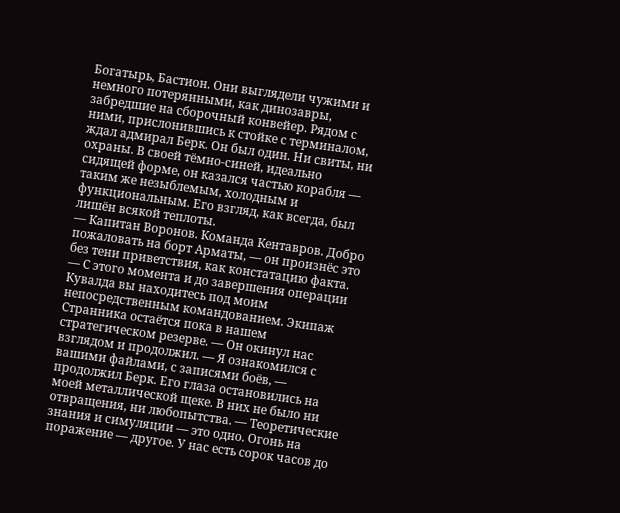Богатырь, Бастион. Они выглядели чужими и немного потерянными, как динозавры, забредшие на сборочный конвейер. Рядом с ними, прислонившись к стойке с терминалом, ждал адмирал Берк. Он был один. Ни свиты, ни охраны. В своей тёмно-синей, идеально сидящей форме, он казался частью корабля — таким же незыблемым, холодным и функциональным. Его взгляд, как всегда, был лишён всякой теплоты.
— Капитан Воронов. Команда Кентавров. Добро пожаловать на борт Арматы, — он произнёс это без тени приветствия, как констатацию факта. — С этого момента и до завершения операции Кувалда вы находитесь под моим непосредственным командованием. Экипаж Странника остаётся пока в нашем стратегическом резерве. — Он окинул нас взглядом и продолжил. — Я ознакомился с вашими файлами, с записями боёв, — продолжил Берк. Его глаза остановились на моей металлической щеке. В них не было ни отвращения, ни любопытства. — Теоретические знания и симуляции — это одно. Огонь на поражение — другое. У нас есть сорок часов до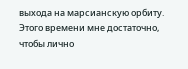выхода на марсианскую орбиту. Этого времени мне достаточно, чтобы лично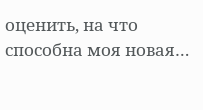оценить, на что способна моя новая…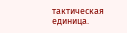тактическая единица.